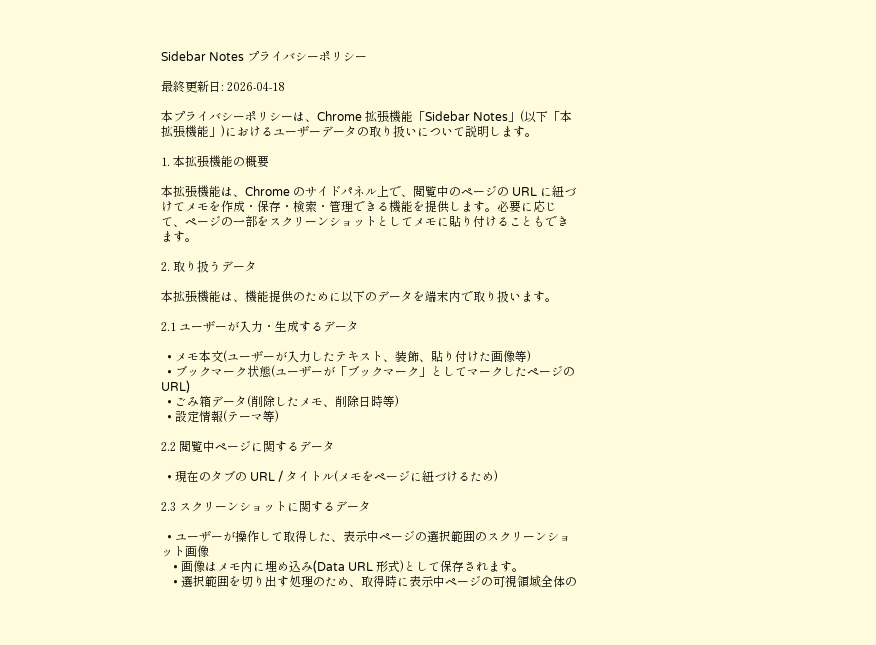Sidebar Notes プライバシーポリシー

最終更新日: 2026-04-18

本プライバシーポリシーは、Chrome 拡張機能「Sidebar Notes」(以下「本拡張機能」)におけるユーザーデータの取り扱いについて説明します。

1. 本拡張機能の概要

本拡張機能は、Chrome のサイドパネル上で、閲覧中のページの URL に紐づけてメモを作成・保存・検索・管理できる機能を提供します。必要に応じて、ページの一部をスクリーンショットとしてメモに貼り付けることもできます。

2. 取り扱うデータ

本拡張機能は、機能提供のために以下のデータを端末内で取り扱います。

2.1 ユーザーが入力・生成するデータ

  • メモ本文(ユーザーが入力したテキスト、装飾、貼り付けた画像等)
  • ブックマーク状態(ユーザーが「ブックマーク」としてマークしたページの URL)
  • ごみ箱データ(削除したメモ、削除日時等)
  • 設定情報(テーマ等)

2.2 閲覧中ページに関するデータ

  • 現在のタブの URL / タイトル(メモをページに紐づけるため)

2.3 スクリーンショットに関するデータ

  • ユーザーが操作して取得した、表示中ページの選択範囲のスクリーンショット画像
    • 画像はメモ内に埋め込み(Data URL 形式)として保存されます。
    • 選択範囲を切り出す処理のため、取得時に表示中ページの可視領域全体の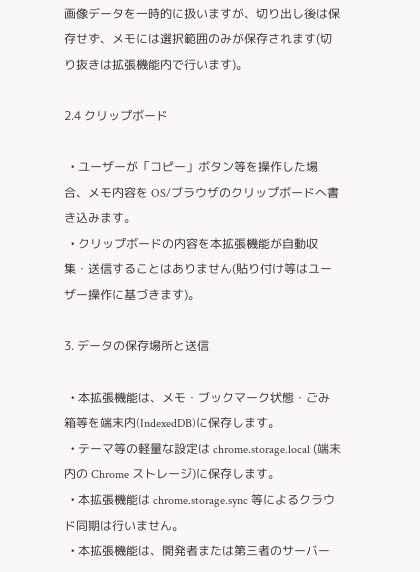画像データを一時的に扱いますが、切り出し後は保存せず、メモには選択範囲のみが保存されます(切り抜きは拡張機能内で行います)。

2.4 クリップボード

  • ユーザーが「コピー」ボタン等を操作した場合、メモ内容を OS/ブラウザのクリップボードへ書き込みます。
  • クリップボードの内容を本拡張機能が自動収集・送信することはありません(貼り付け等はユーザー操作に基づきます)。

3. データの保存場所と送信

  • 本拡張機能は、メモ・ブックマーク状態・ごみ箱等を端末内(IndexedDB)に保存します。
  • テーマ等の軽量な設定は chrome.storage.local (端末内の Chrome ストレージ)に保存します。
  • 本拡張機能は chrome.storage.sync 等によるクラウド同期は行いません。
  • 本拡張機能は、開発者または第三者のサーバー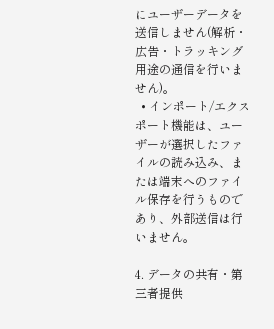にユーザーデータを送信しません(解析・広告・トラッキング用途の通信を行いません)。
  • インポート/エクスポート機能は、ユーザーが選択したファイルの読み込み、または端末へのファイル保存を行うものであり、外部送信は行いません。

4. データの共有・第三者提供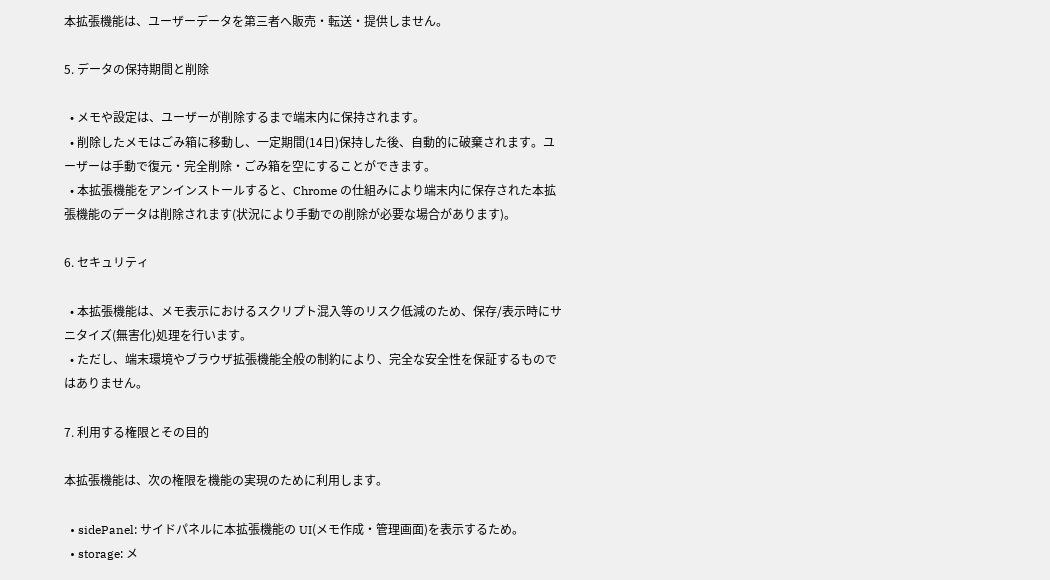本拡張機能は、ユーザーデータを第三者へ販売・転送・提供しません。

5. データの保持期間と削除

  • メモや設定は、ユーザーが削除するまで端末内に保持されます。
  • 削除したメモはごみ箱に移動し、一定期間(14日)保持した後、自動的に破棄されます。ユーザーは手動で復元・完全削除・ごみ箱を空にすることができます。
  • 本拡張機能をアンインストールすると、Chrome の仕組みにより端末内に保存された本拡張機能のデータは削除されます(状況により手動での削除が必要な場合があります)。

6. セキュリティ

  • 本拡張機能は、メモ表示におけるスクリプト混入等のリスク低減のため、保存/表示時にサニタイズ(無害化)処理を行います。
  • ただし、端末環境やブラウザ拡張機能全般の制約により、完全な安全性を保証するものではありません。

7. 利用する権限とその目的

本拡張機能は、次の権限を機能の実現のために利用します。

  • sidePanel: サイドパネルに本拡張機能の UI(メモ作成・管理画面)を表示するため。
  • storage: メ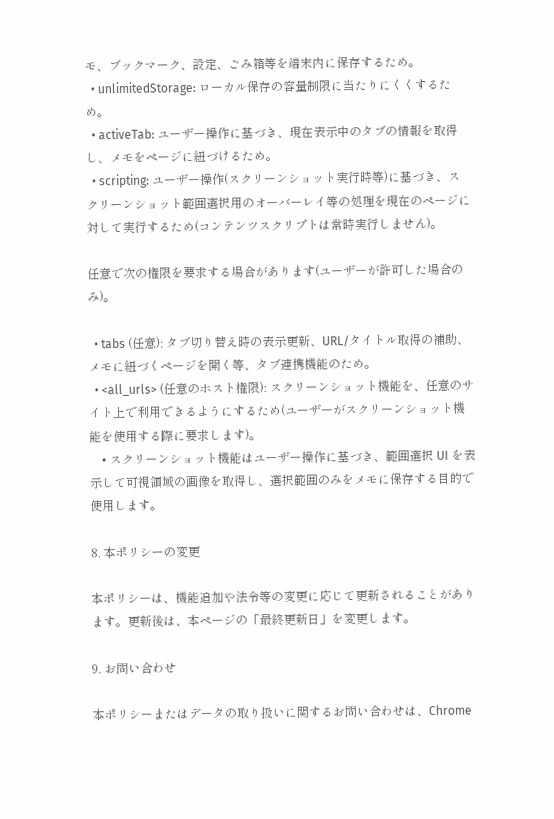モ、ブックマーク、設定、ごみ箱等を端末内に保存するため。
  • unlimitedStorage: ローカル保存の容量制限に当たりにくくするため。
  • activeTab: ユーザー操作に基づき、現在表示中のタブの情報を取得し、メモをページに紐づけるため。
  • scripting: ユーザー操作(スクリーンショット実行時等)に基づき、スクリーンショット範囲選択用のオーバーレイ等の処理を現在のページに対して実行するため(コンテンツスクリプトは常時実行しません)。

任意で次の権限を要求する場合があります(ユーザーが許可した場合のみ)。

  • tabs (任意): タブ切り替え時の表示更新、URL/タイトル取得の補助、メモに紐づくページを開く等、タブ連携機能のため。
  • <all_urls> (任意のホスト権限): スクリーンショット機能を、任意のサイト上で利用できるようにするため(ユーザーがスクリーンショット機能を使用する際に要求します)。
    • スクリーンショット機能はユーザー操作に基づき、範囲選択 UI を表示して可視領域の画像を取得し、選択範囲のみをメモに保存する目的で使用します。

8. 本ポリシーの変更

本ポリシーは、機能追加や法令等の変更に応じて更新されることがあります。更新後は、本ページの「最終更新日」を変更します。

9. お問い合わせ

本ポリシーまたはデータの取り扱いに関するお問い合わせは、Chrome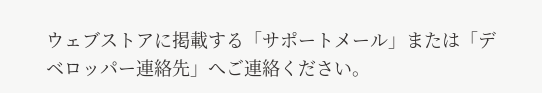ウェブストアに掲載する「サポートメール」または「デベロッパー連絡先」へご連絡ください。